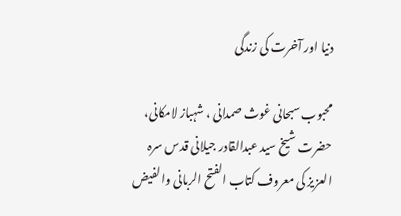دنیا اور آخرت کی زندگی

محبوب سبحانی غوث صمدانی ، شہباز لامکانی، حضرت شیخ سید عبدالقادر جیلانی قدس سرہ العزیز کی معروف کتاب الفتح الربانی والفیض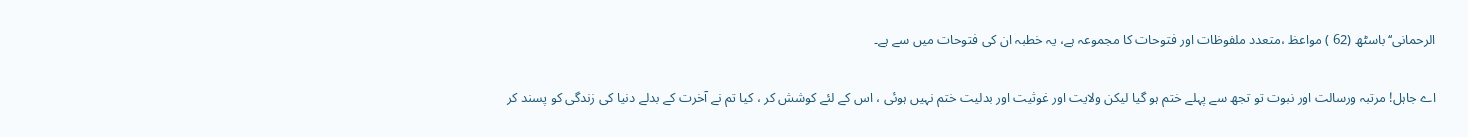الرحمانی‘‘باسٹھ (62 ) مواعظ ،متعدد ملفوظات اور فتوحات کا مجموعہ ہے، یہ خطبہ ان کی فتوحات میں سے ہے۔

اے جاہل! مرتبہ ورسالت اور نبوت تو تجھ سے پہلے ختم ہو گیا لیکن ولایت اور غوثیت اور بدلیت ختم نہیں ہوئی ، اس کے لئے کوشش کر ، کیا تم نے آخرت کے بدلے دنیا کی زندگی کو پسند کر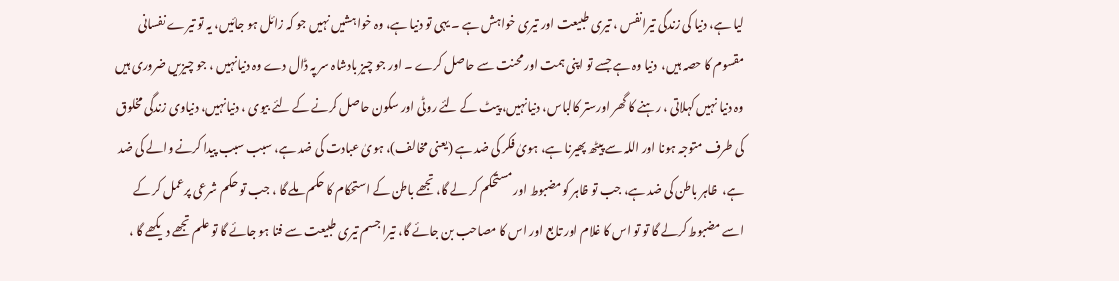لیا ہے، دنیا کی زندگی تیرانفس ، تیری طبیعت اور تیری خواہش ہے ۔ یہی تو دنیا ہے، وہ خواہشیں نہیں جو کہ زائل ہو جائیں، یہ تو تیرے نفسانی مقسوم کا حصہ ہیں،  دنیا وہ ہے جسے تو اپنی ہمت اور محنت سے حاصل کرے ۔ اور جو چیز بادشاہ سر پہ ڈال دے وہ دنیانہیں ، جو چیزیں ضروری ہیں وہ دنیا نہیں کہلاتی ، رہنے کا گھر اورستر کالباس، دنیانہیں، پیٹ کے لئے روٹی اور سکون حاصل کرنے کے لئے بیوی ، دنیانہیں، دنیاوی زندگی مخلوق کی طرف متوجہ ہونا اور اللہ سے پیٹھ پھیرنا ہے، ہویٰ فکر کی ضد ہے (یعنی مخالف)، ہویٰ عبادت کی ضد ہے، سبب سبب پیدا کرنے والے کی ضد ہے،  ظاہر باطن کی ضد ہے، جب تو ظاہر کومضبوط اور مستحکم کر لے گا، تجھے باطن کے استحکام کا حکم ملے گا ، جب تو حکم شرعی پرعمل کر کے اسے مضبوط کرلے گا تو تو اس کا غلام اور تابع اور اس کا مصاحب بن جائے گا، تیرا جسم تیری طبیعت سے فنا ہو جائے گا تو علم تجھے دیکھے گا ،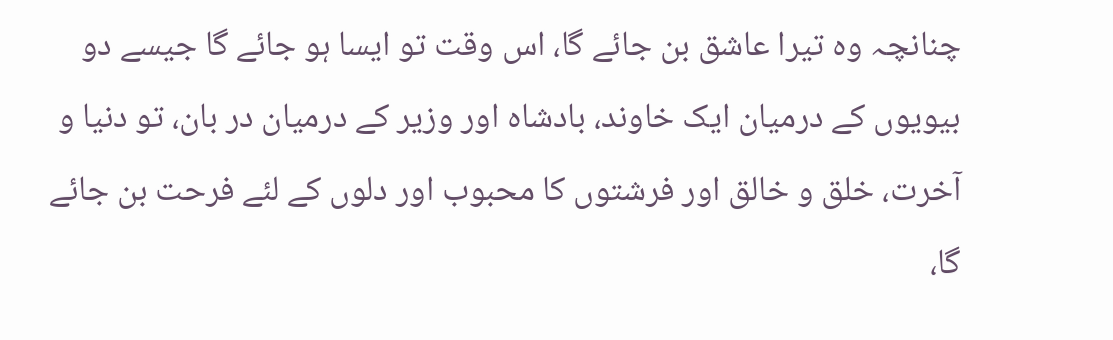چنانچہ وہ تیرا عاشق بن جائے گا، اس وقت تو ایسا ہو جائے گا جیسے دو بیویوں کے درمیان ایک خاوند، بادشاہ اور وزیر کے درمیان در بان، تو دنیا و آخرت، خلق و خالق اور فرشتوں کا محبوب اور دلوں کے لئے فرحت بن جائے گا،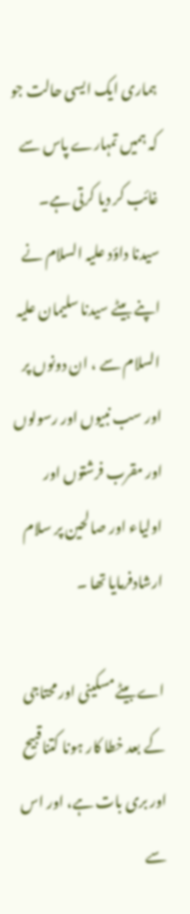ہماری ایک ایسی حالت جو کہ ہمیں تمہارے پاس سے غائب کر دیا کرتی ہے۔ سیدنا داؤد علیہ السلام نے اپنے بیٹے سیدنا سلیمان علیہ السلام سے ، ان دونوں پر اور سب نبیوں اور رسولوں اور مقرب فرشتوں اور اولیاء اور صالحین پر سلام ارشادفرمایا تھا ۔

اے بیٹےمسکینی اور محتاجی کے بعد خطا کار ہونا کتناقبیح اور بری بات ہے، اور اس سے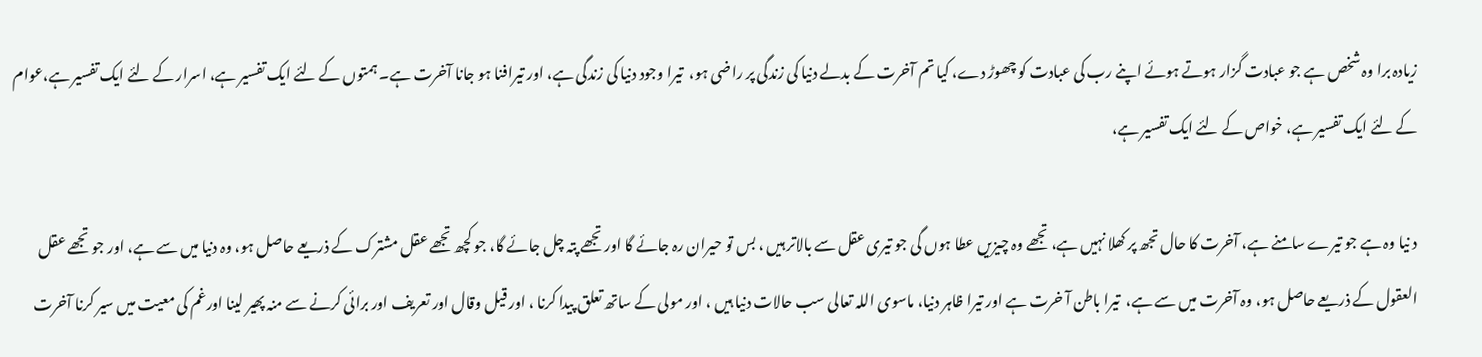زیادہ برا وہ شخص ہے جو عبادت گزار ہوتے ہوئے اپنے رب کی عبادت کو چھوڑ دے، کیا تم آخرت کے بدلے دنیا کی زندگی پر راضی ہو،  تیرا وجود دنیا کی زندگی ہے، اور تیرافنا ہو جانا آخرت ہے۔ ہمتوں کے لئے ایک تفسیر ہے، اسرار کے لئے ایک تفسیر ہے،عوام کے لئے ایک تفسیر ہے، خواص کے لئے ایک تفسیر ہے،

د نیا وہ ہے جو تیرے سامنے ہے، آخرت کا حال تجھ پر کھلا نہیں ہے، تجھے وہ چیزیں عطا ہوں گی جو تیری عقل سے بالاتر ہیں ، بس تو حیران رہ جائے گا اور تجھے پتہ چل جائے گا، جو کچھ تجھے عقل مشترک کے ذریعے حاصل ہو، وہ دنیا میں سے ہے، اور جو تجھے عقل العقول کے ذریعے حاصل ہو، وہ آخرت میں سے ہے،  تیرا باطن آ خرت ہے اور تیرا ظاہر دنیا، ماسوی اللہ تعالی سب حالات دنیا ہیں ، اور مولی کے ساتھ تعلق پیدا کرنا ، اور قیل وقال اور تعریف اور برائی کرنے سے منہ پھیر لینا اورغم کی معیت میں سیر کرنا آخرت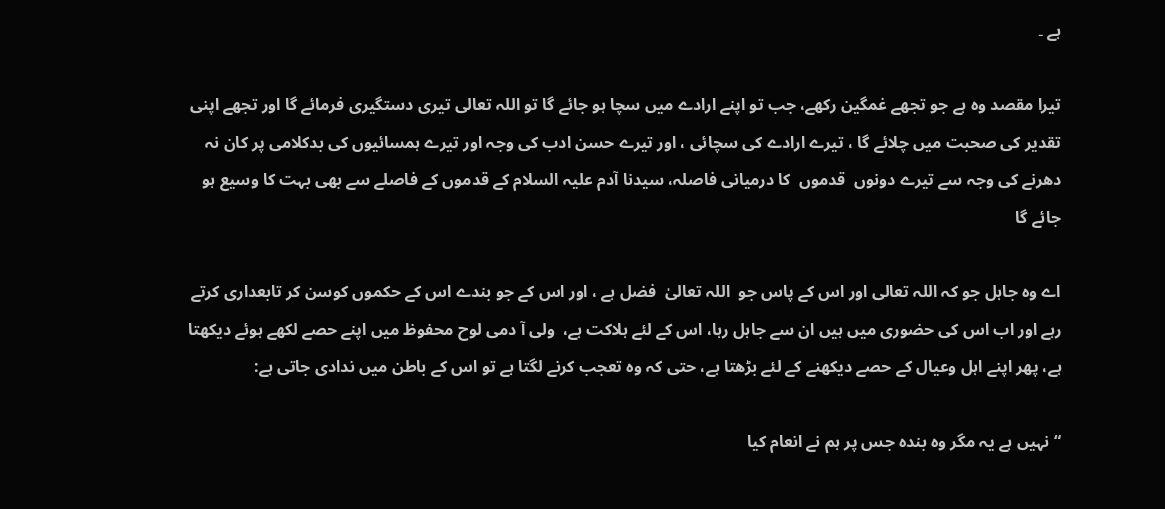ہے ۔

تیرا مقصد وہ ہے جو تجھے غمگین رکھے، جب تو اپنے ارادے میں سچا ہو جائے گا تو اللہ تعالی تیری دستگیری فرمائے گا اور تجھے اپنی تقدیر کی صحبت میں چلائے گا ، تیرے ارادے کی سچائی ، اور تیرے حسن ادب کی وجہ اور تیرے ہمسائیوں کی بدکلامی پر کان نہ دھرنے کی وجہ سے تیرے دونوں  قدموں  کا درمیانی فاصلہ، سیدنا آدم علیہ السلام کے قدموں کے فاصلے سے بھی بہت کا وسیع ہو جائے گا

اے وہ جاہل جو کہ اللہ تعالی اور اس کے پاس جو  اللہ تعالیٰ  فضل ہے ، اور اس کے جو بندے اس کے حکموں کوسن کر تابعداری کرتے رہے اور اب اس کی حضوری میں ہیں ان سے جاہل رہا، اس کے لئے ہلاکت ہے،  ولی آ دمی لوح محفوظ میں اپنے حصے لکھے ہوئے دیکھتا ہے، پھر اپنے اہل وعیال کے حصے دیکھنے کے لئے بڑھتا ہے، حتی کہ وہ تعجب کرنے لگتا ہے تو اس کے باطن میں ندادی جاتی ہے:

“نہیں ہے یہ مگر وہ بندہ جس پر ہم نے انعام کیا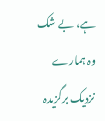ہے، بے شک وہ ہمارے نزدیک برگزیدہ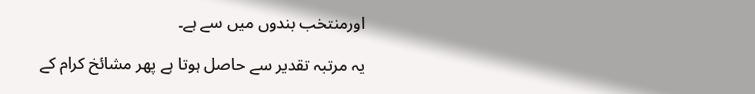اورمنتخب بندوں میں سے ہے۔

یہ مرتبہ تقدیر سے حاصل ہوتا ہے پھر مشائخ کرام کے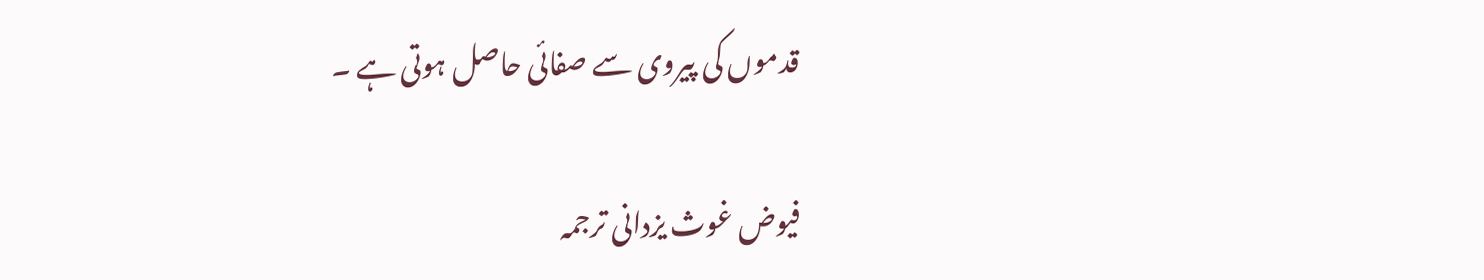قدموں کی پیروی سے صفائی حاصل ہوتی ہے ۔

فیوض غوث یزدانی ترجمہ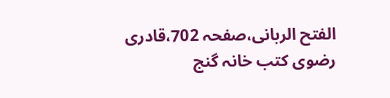الفتح الربانی،صفحہ 702،قادری رضوی کتب خانہ گنج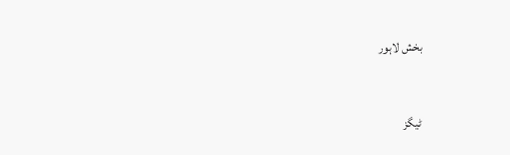بخش لاہور


ٹیگز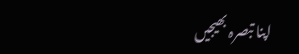اپنا تبصرہ بھیجیں